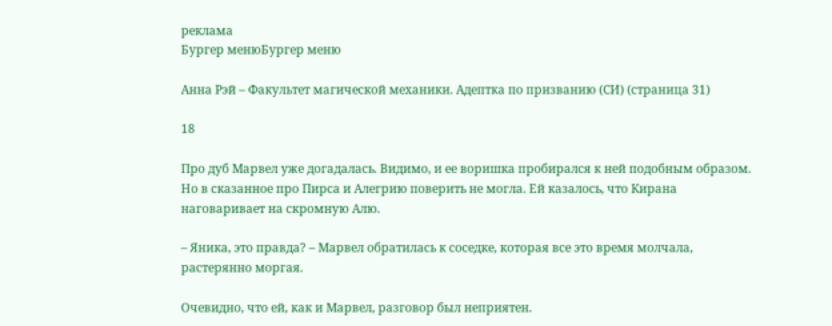реклама
Бургер менюБургер меню

Анна Рэй – Факультет магической механики. Адептка по призванию (СИ) (страница 31)

18

Про дуб Марвел уже догадалась. Видимо, и ее воришка пробирался к ней подобным образом. Но в сказанное про Пирса и Алегрию поверить не могла. Ей казалось, что Кирана наговаривает на скромную Алю.

– Яника, это правда? – Марвел обратилась к соседке, которая все это время молчала, растерянно моргая.

Очевидно, что ей, как и Марвел, разговор был неприятен.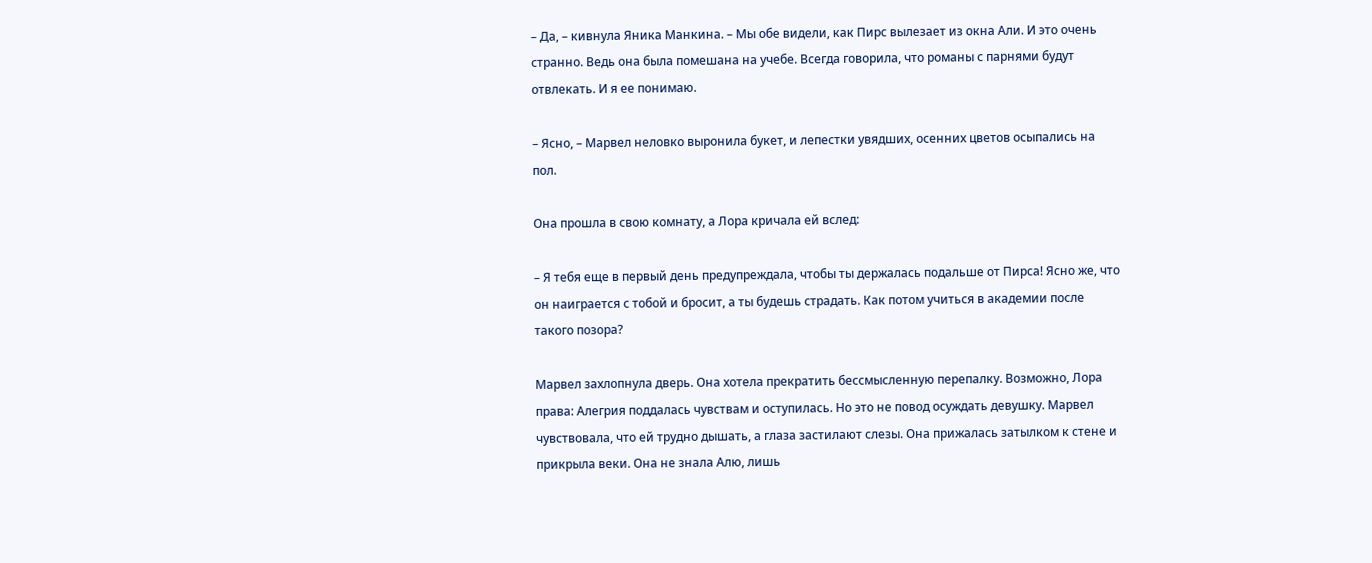– Да, – кивнула Яника Манкина. – Мы обе видели, как Пирс вылезает из окна Али. И это очень странно. Ведь она была помешана на учебе. Всегда говорила, что романы с парнями будут отвлекать. И я ее понимаю.

– Ясно, – Марвел неловко выронила букет, и лепестки увядших, осенних цветов осыпались на пол.

Она прошла в свою комнату, а Лора кричала ей вслед:

– Я тебя еще в первый день предупреждала, чтобы ты держалась подальше от Пирса! Ясно же, что он наиграется с тобой и бросит, а ты будешь страдать. Как потом учиться в академии после такого позора?

Марвел захлопнула дверь. Она хотела прекратить бессмысленную перепалку. Возможно, Лора права: Алегрия поддалась чувствам и оступилась. Но это не повод осуждать девушку. Марвел чувствовала, что ей трудно дышать, а глаза застилают слезы. Она прижалась затылком к стене и прикрыла веки. Она не знала Алю, лишь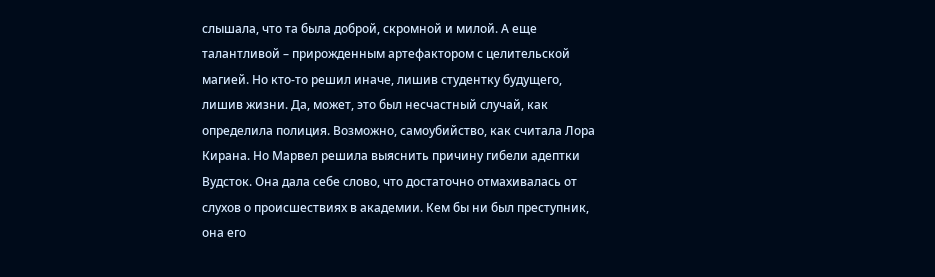слышала, что та была доброй, скромной и милой. А еще талантливой – прирожденным артефактором с целительской магией. Но кто-то решил иначе, лишив студентку будущего, лишив жизни. Да, может, это был несчастный случай, как определила полиция. Возможно, самоубийство, как считала Лора Кирана. Но Марвел решила выяснить причину гибели адептки Вудсток. Она дала себе слово, что достаточно отмахивалась от слухов о происшествиях в академии. Кем бы ни был преступник, она его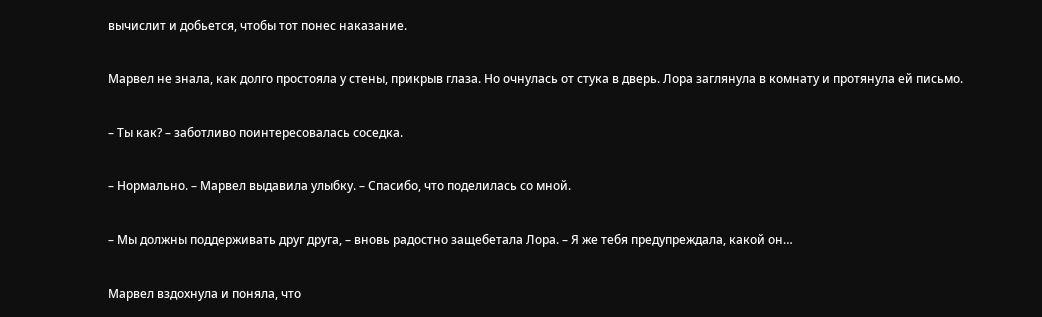вычислит и добьется, чтобы тот понес наказание.

Марвел не знала, как долго простояла у стены, прикрыв глаза. Но очнулась от стука в дверь. Лора заглянула в комнату и протянула ей письмо.

– Ты как? – заботливо поинтересовалась соседка.

– Нормально. – Марвел выдавила улыбку. – Спасибо, что поделилась со мной.

– Мы должны поддерживать друг друга, – вновь радостно защебетала Лора. – Я же тебя предупреждала, какой он…

Марвел вздохнула и поняла, что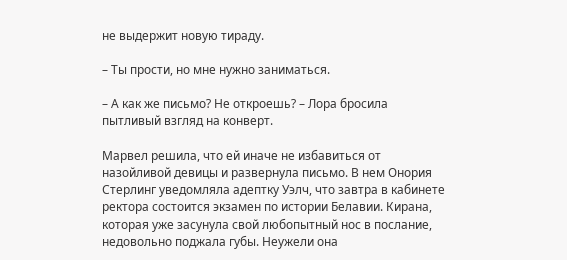не выдержит новую тираду.

– Ты прости, но мне нужно заниматься.

– А как же письмо? Не откроешь? – Лора бросила пытливый взгляд на конверт.

Марвел решила, что ей иначе не избавиться от назойливой девицы и развернула письмо. В нем Онория Стерлинг уведомляла адептку Уэлч, что завтра в кабинете ректора состоится экзамен по истории Белавии. Кирана, которая уже засунула свой любопытный нос в послание, недовольно поджала губы. Неужели она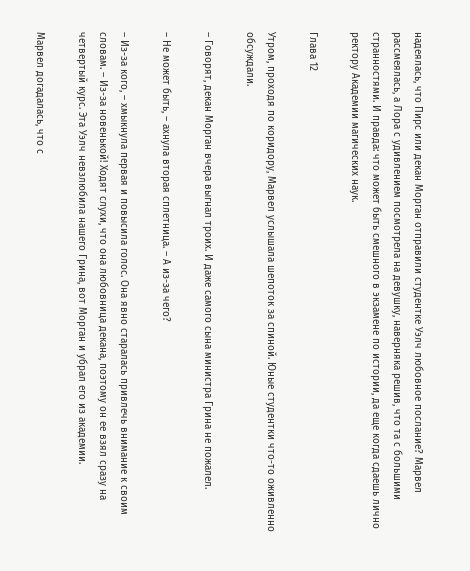надеялась, что Пирс или декан Морган отправили студентке Уэлч любовное послание? Марвел рассмеялась, а Лора с удивлением посмотрела на девушку, наверняка решив, что та с большими странностями. И правда: что может быть смешного в экзамене по истории, да еще когда сдаешь лично ректору Академии магических наук.

Глава 12

Утром, проходя по коридору, Марвел услышала шепоток за спиной. Юные студентки что-то оживленно обсуждали.

– Говорят, декан Морган вчера выгнал троих. И даже самого сына министра Грина не пожалел.

– Не может быть, – ахнула вторая сплетница. – А из-за чего?

– Из-за кого, – хмыкнула первая и повысила голос. Она явно старалась привлечь внимание к своим словам. – Из-за новенькой! Ходят слухи, что она любовница декана, поэтому он ее взял сразу на четвертый курс. Эта Уэлч невзлюбила нашего Грина, вот Морган и убрал его из академии.

Марвел догадалась, что с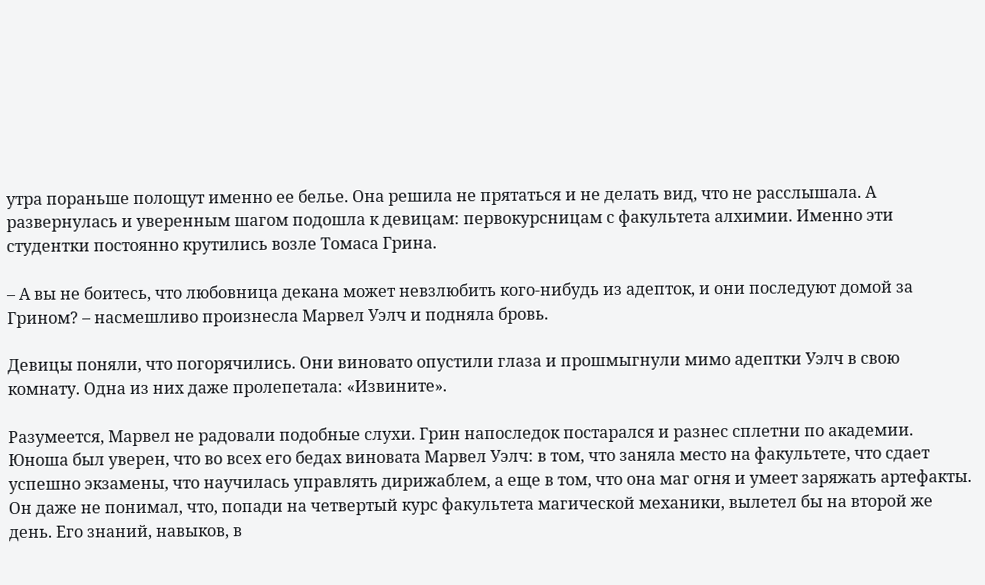утра пораньше полощут именно ее белье. Она решила не прятаться и не делать вид, что не расслышала. А развернулась и уверенным шагом подошла к девицам: первокурсницам с факультета алхимии. Именно эти студентки постоянно крутились возле Томаса Грина.

– А вы не боитесь, что любовница декана может невзлюбить кого-нибудь из адепток, и они последуют домой за Грином? – насмешливо произнесла Марвел Уэлч и подняла бровь.

Девицы поняли, что погорячились. Они виновато опустили глаза и прошмыгнули мимо адептки Уэлч в свою комнату. Одна из них даже пролепетала: «Извините».

Разумеется, Марвел не радовали подобные слухи. Грин напоследок постарался и разнес сплетни по академии. Юноша был уверен, что во всех его бедах виновата Марвел Уэлч: в том, что заняла место на факультете, что сдает успешно экзамены, что научилась управлять дирижаблем, а еще в том, что она маг огня и умеет заряжать артефакты. Он даже не понимал, что, попади на четвертый курс факультета магической механики, вылетел бы на второй же день. Его знаний, навыков, в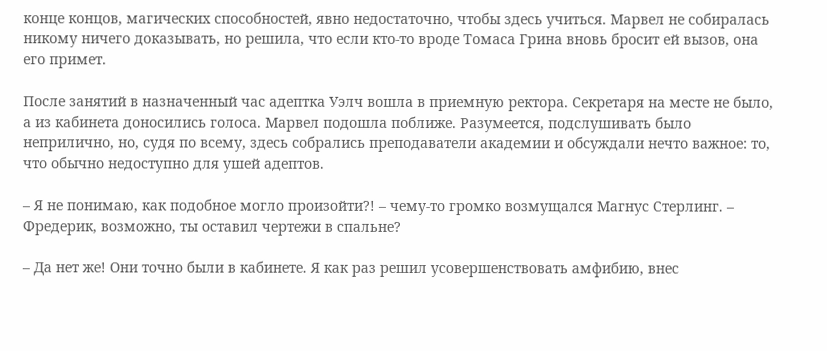конце концов, магических способностей, явно недостаточно, чтобы здесь учиться. Марвел не собиралась никому ничего доказывать, но решила, что если кто-то вроде Томаса Грина вновь бросит ей вызов, она его примет.

После занятий в назначенный час адептка Уэлч вошла в приемную ректора. Секретаря на месте не было, а из кабинета доносились голоса. Марвел подошла поближе. Разумеется, подслушивать было неприлично, но, судя по всему, здесь собрались преподаватели академии и обсуждали нечто важное: то, что обычно недоступно для ушей адептов.

– Я не понимаю, как подобное могло произойти?! – чему-то громко возмущался Магнус Стерлинг. – Фредерик, возможно, ты оставил чертежи в спальне?

– Да нет же! Они точно были в кабинете. Я как раз решил усовершенствовать амфибию, внес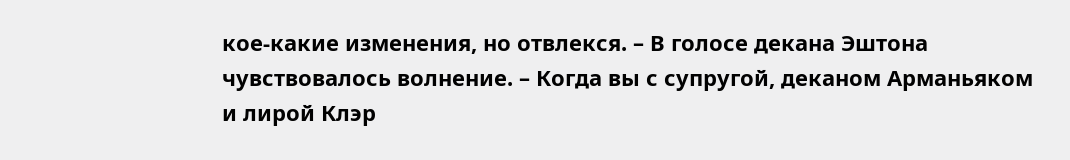кое-какие изменения, но отвлекся. – В голосе декана Эштона чувствовалось волнение. – Когда вы с супругой, деканом Арманьяком и лирой Клэр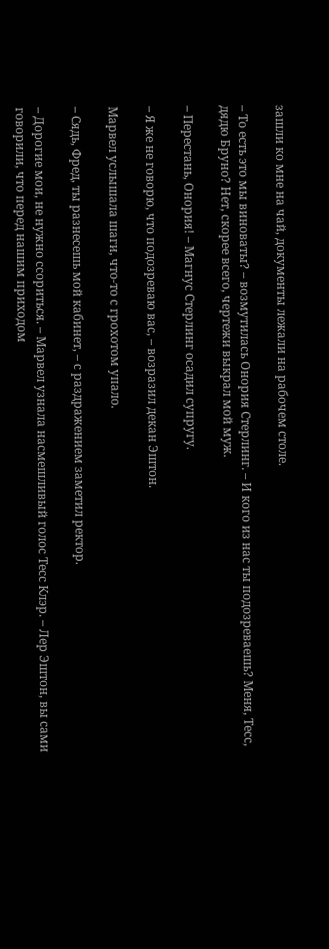зашли ко мне на чай, документы лежали на рабочем столе.

– То есть это мы виноваты? – возмутилась Онория Стерлинг. – И кого из нас ты подозреваешь? Меня, Тесс, дядю Бруно? Нет, скорее всего, чертежи выкрал мой муж.

– Перестань, Онория! – Магнус Стерлинг осадил супругу.

– Я же не говорю, что подозреваю вас, – возразил декан Эштон.

Марвел услышала шаги, что-то с грохотом упало.

– Сядь, Фред, ты разнесешь мой кабинет, – с раздражением заметил ректор.

– Дорогие мои, не нужно ссориться. – Марвел узнала насмешливый голос Тесс Клэр. – Лер Эштон, вы сами говорили, что перед нашим приходом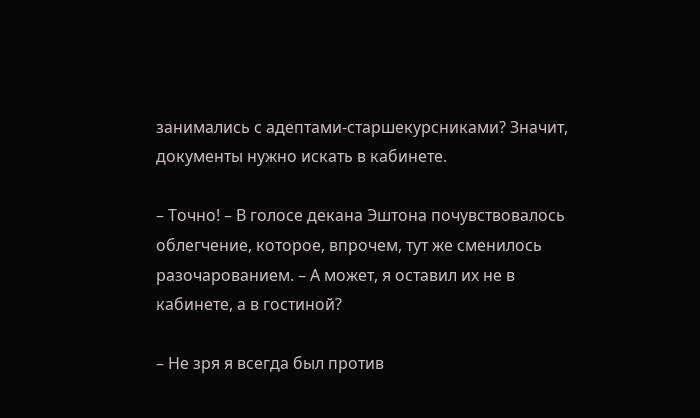занимались с адептами-старшекурсниками? Значит, документы нужно искать в кабинете.

– Точно! – В голосе декана Эштона почувствовалось облегчение, которое, впрочем, тут же сменилось разочарованием. – А может, я оставил их не в кабинете, а в гостиной?

– Не зря я всегда был против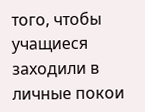того, чтобы учащиеся заходили в личные покои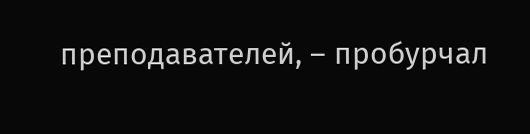преподавателей, – пробурчал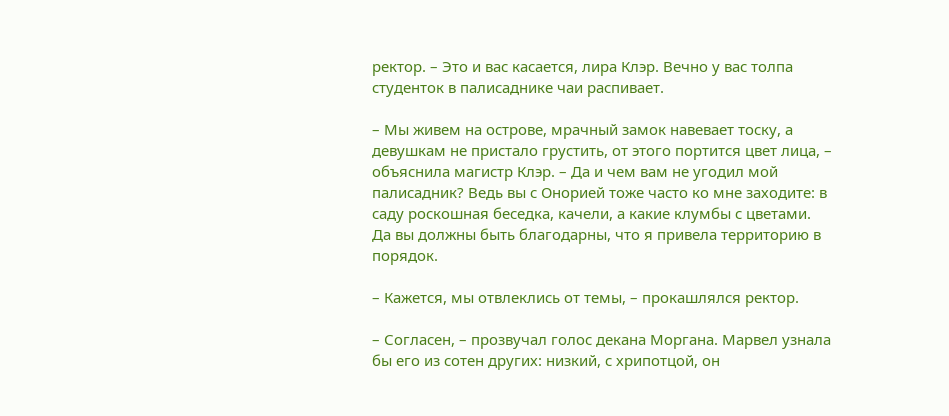ректор. – Это и вас касается, лира Клэр. Вечно у вас толпа студенток в палисаднике чаи распивает.

– Мы живем на острове, мрачный замок навевает тоску, а девушкам не пристало грустить, от этого портится цвет лица, – объяснила магистр Клэр. – Да и чем вам не угодил мой палисадник? Ведь вы с Онорией тоже часто ко мне заходите: в саду роскошная беседка, качели, а какие клумбы с цветами. Да вы должны быть благодарны, что я привела территорию в порядок.

– Кажется, мы отвлеклись от темы, – прокашлялся ректор.

– Согласен, – прозвучал голос декана Моргана. Марвел узнала бы его из сотен других: низкий, с хрипотцой, он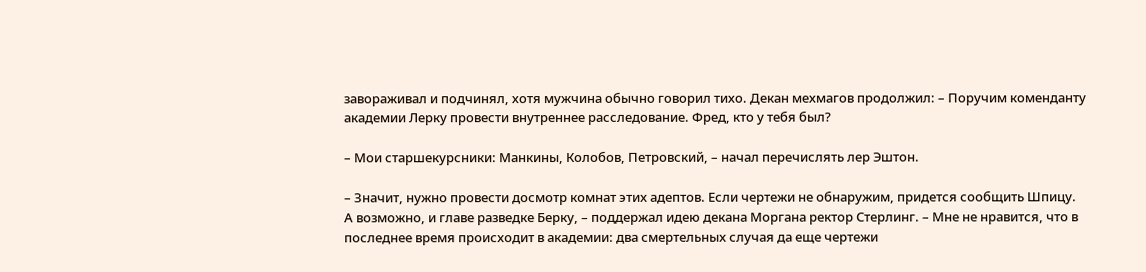завораживал и подчинял, хотя мужчина обычно говорил тихо. Декан мехмагов продолжил: – Поручим коменданту академии Лерку провести внутреннее расследование. Фред, кто у тебя был?

– Мои старшекурсники: Манкины, Колобов, Петровский, – начал перечислять лер Эштон.

– Значит, нужно провести досмотр комнат этих адептов. Если чертежи не обнаружим, придется сообщить Шпицу. А возможно, и главе разведке Берку, – поддержал идею декана Моргана ректор Стерлинг. – Мне не нравится, что в последнее время происходит в академии: два смертельных случая да еще чертежи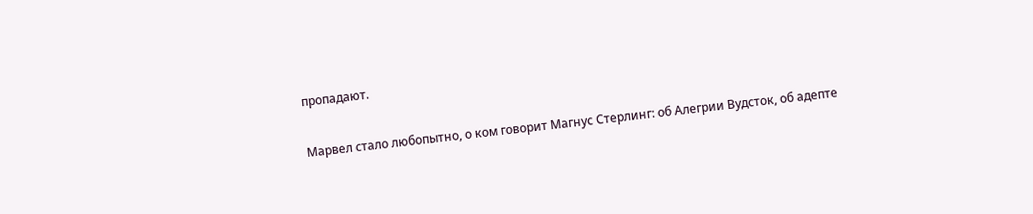пропадают.

Марвел стало любопытно, о ком говорит Магнус Стерлинг: об Алегрии Вудсток, об адепте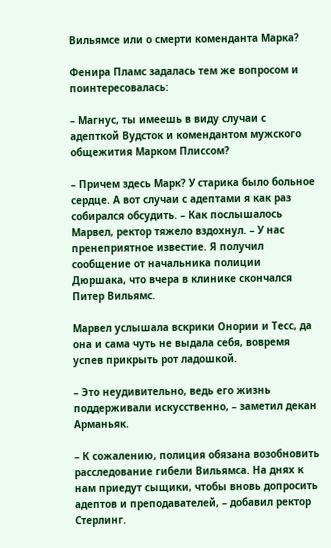Вильямсе или о смерти коменданта Марка?

Фенира Пламс задалась тем же вопросом и поинтересовалась:

– Магнус, ты имеешь в виду случаи с адепткой Вудсток и комендантом мужского общежития Марком Плиссом?

– Причем здесь Марк? У старика было больное сердце. А вот случаи с адептами я как раз собирался обсудить. – Как послышалось Марвел, ректор тяжело вздохнул. – У нас пренеприятное известие. Я получил сообщение от начальника полиции Дюршака, что вчера в клинике скончался Питер Вильямс.

Марвел услышала вскрики Онории и Тесс, да она и сама чуть не выдала себя, вовремя успев прикрыть рот ладошкой.

– Это неудивительно, ведь его жизнь поддерживали искусственно, – заметил декан Арманьяк.

– К сожалению, полиция обязана возобновить расследование гибели Вильямса. На днях к нам приедут сыщики, чтобы вновь допросить адептов и преподавателей, – добавил ректор Стерлинг.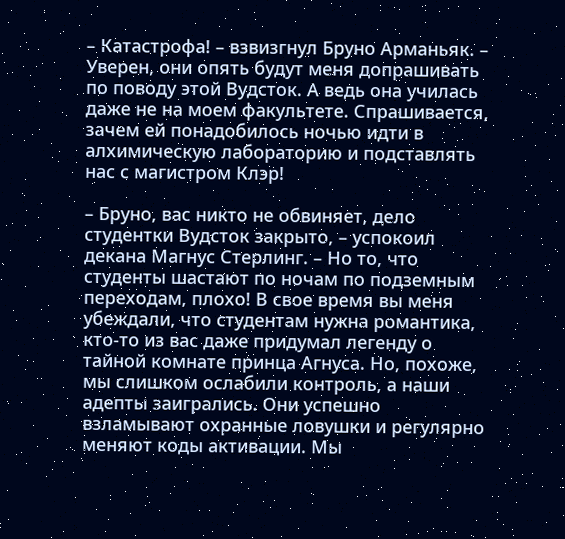– Катастрофа! – взвизгнул Бруно Арманьяк. – Уверен, они опять будут меня допрашивать по поводу этой Вудсток. А ведь она училась даже не на моем факультете. Спрашивается, зачем ей понадобилось ночью идти в алхимическую лабораторию и подставлять нас с магистром Клэр!

– Бруно, вас никто не обвиняет, дело студентки Вудсток закрыто, – успокоил декана Магнус Стерлинг. – Но то, что студенты шастают по ночам по подземным переходам, плохо! В свое время вы меня убеждали, что студентам нужна романтика, кто-то из вас даже придумал легенду о тайной комнате принца Агнуса. Но, похоже, мы слишком ослабили контроль, а наши адепты заигрались. Они успешно взламывают охранные ловушки и регулярно меняют коды активации. Мы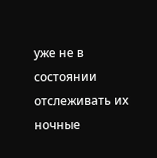уже не в состоянии отслеживать их ночные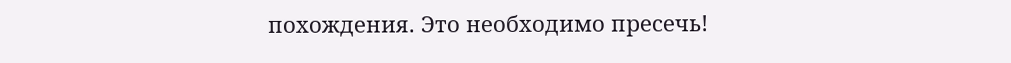похождения. Это необходимо пресечь!